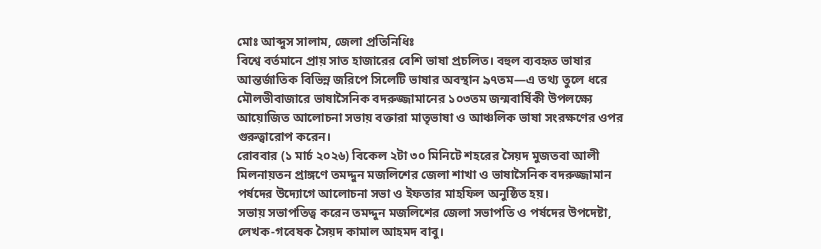মোঃ আব্দুস সালাম, জেলা প্রতিনিধিঃ
বিশ্বে বর্তমানে প্রায় সাত হাজারের বেশি ভাষা প্রচলিত। বহুল ব্যবহৃত ভাষার আন্তর্জাতিক বিভিন্ন জরিপে সিলেটি ভাষার অবস্থান ৯৭তম—এ তথ্য তুলে ধরে মৌলভীবাজারে ভাষাসৈনিক বদরুজ্জামানের ১০৩তম জন্মবার্ষিকী উপলক্ষ্যে আয়োজিত আলোচনা সভায় বক্তারা মাতৃভাষা ও আঞ্চলিক ভাষা সংরক্ষণের ওপর গুরুত্বারোপ করেন।
রোববার (১ মার্চ ২০২৬) বিকেল ২টা ৩০ মিনিটে শহরের সৈয়দ মুজতবা আলী মিলনায়তন প্রাঙ্গণে তমদ্দুন মজলিশের জেলা শাখা ও ভাষাসৈনিক বদরুজ্জামান পর্ষদের উদ্যোগে আলোচনা সভা ও ইফতার মাহফিল অনুষ্ঠিত হয়।
সভায় সভাপতিত্ব করেন তমদ্দুন মজলিশের জেলা সভাপতি ও পর্ষদের উপদেষ্টা, লেখক-গবেষক সৈয়দ কামাল আহমদ বাবু।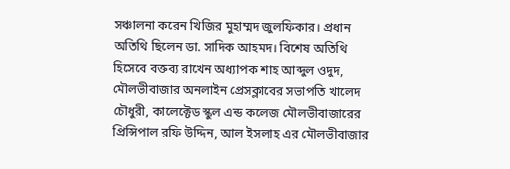সঞ্চালনা করেন খিজির মুহাম্মদ জুলফিকার। প্রধান অতিথি ছিলেন ডা. সাদিক আহমদ। বিশেষ অতিথি হিসেবে বক্তব্য রাখেন অধ্যাপক শাহ আব্দুল ওদুদ, মৌলভীবাজার অনলাইন প্রেসক্লাবের সভাপতি খালেদ চৌধুরী, কালেক্টেড স্কুল এন্ড কলেজ মৌলভীবাজারের প্রিন্সিপাল রফি উদ্দিন, আল ইসলাহ এর মৌলভীবাজার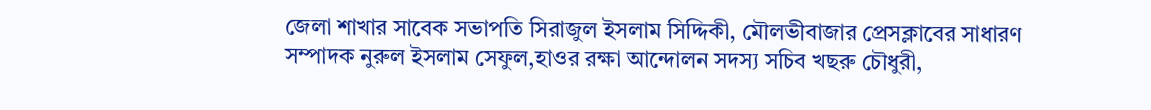জেলা শাখার সাবেক সভাপতি সিরাজুল ইসলাম সিদ্দিকী, মৌলভীবাজার প্রেসক্লাবের সাধারণ সম্পাদক নুরুল ইসলাম সেফুল,হাওর রক্ষা আন্দোলন সদস্য সচিব খছরু চৌধুরী,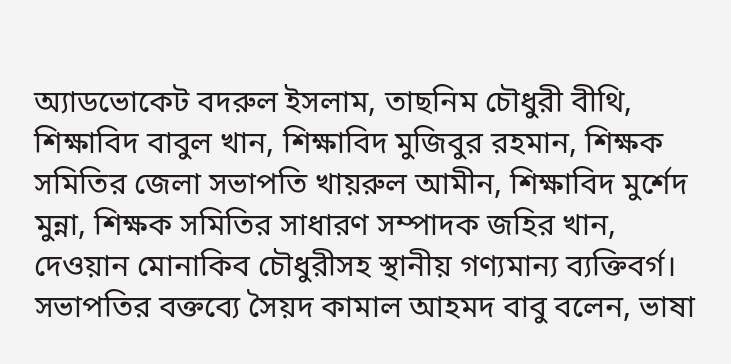অ্যাডভোকেট বদরুল ইসলাম, তাছনিম চৌধুরী বীথি, শিক্ষাবিদ বাবুল খান, শিক্ষাবিদ মুজিবুর রহমান, শিক্ষক সমিতির জেলা সভাপতি খায়রুল আমীন, শিক্ষাবিদ মুর্শেদ মুন্না, শিক্ষক সমিতির সাধারণ সম্পাদক জহির খান, দেওয়ান মোনাকিব চৌধুরীসহ স্থানীয় গণ্যমান্য ব্যক্তিবর্গ।
সভাপতির বক্তব্যে সৈয়দ কামাল আহমদ বাবু বলেন, ভাষা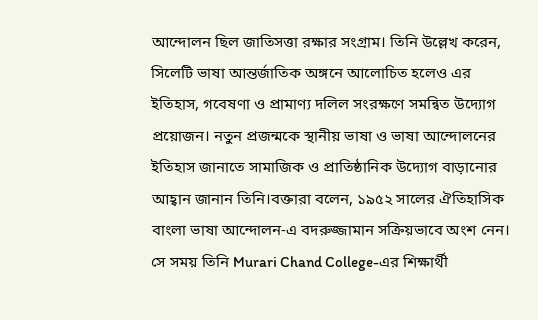আন্দোলন ছিল জাতিসত্তা রক্ষার সংগ্রাম। তিনি উল্লেখ করেন, সিলেটি ভাষা আন্তর্জাতিক অঙ্গনে আলোচিত হলেও এর ইতিহাস, গবেষণা ও প্রামাণ্য দলিল সংরক্ষণে সমন্বিত উদ্যোগ প্রয়োজন। নতুন প্রজন্মকে স্থানীয় ভাষা ও ভাষা আন্দোলনের ইতিহাস জানাতে সামাজিক ও প্রাতিষ্ঠানিক উদ্যোগ বাড়ানোর আহ্বান জানান তিনি।বক্তারা বলেন, ১৯৫২ সালের ঐতিহাসিক বাংলা ভাষা আন্দোলন-এ বদরুজ্জামান সক্রিয়ভাবে অংশ নেন। সে সময় তিনি Murari Chand College-এর শিক্ষার্থী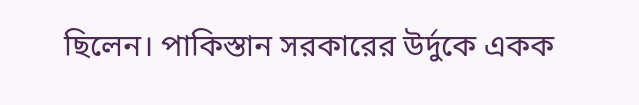ছিলেন। পাকিস্তান সরকারের উর্দুকে একক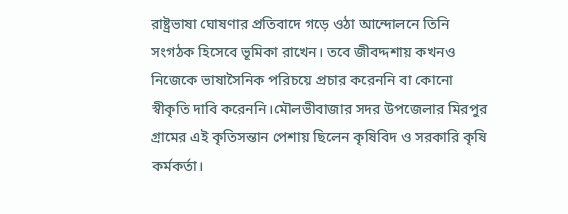রাষ্ট্রভাষা ঘোষণার প্রতিবাদে গড়ে ওঠা আন্দোলনে তিনি সংগঠক হিসেবে ভূমিকা রাখেন। তবে জীবদ্দশায় কখনও নিজেকে ভাষাসৈনিক পরিচয়ে প্রচার করেননি বা কোনো স্বীকৃতি দাবি করেননি।মৌলভীবাজার সদর উপজেলার মিরপুর গ্রামের এই কৃতিসন্তান পেশায় ছিলেন কৃষিবিদ ও সরকারি কৃষি কর্মকর্তা।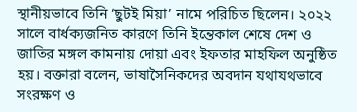স্থানীয়ভাবে তিনি ‘ছুটই মিয়া’ নামে পরিচিত ছিলেন। ২০২২ সালে বার্ধক্যজনিত কারণে তিনি ইন্তেকাল শেষে দেশ ও জাতির মঙ্গল কামনায় দোয়া এবং ইফতার মাহফিল অনুষ্ঠিত হয়। বক্তারা বলেন, ভাষাসৈনিকদের অবদান যথাযথভাবে সংরক্ষণ ও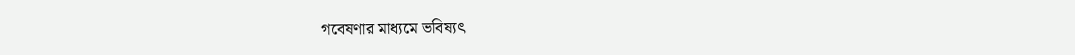গবেষণার মাধ্যমে ভবিষ্যৎ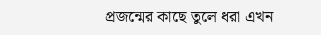প্রজন্মের কাছে তুলে ধরা এখন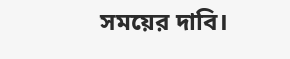সময়ের দাবি।